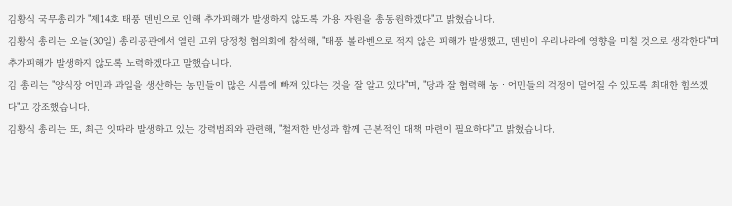김황식 국무총리가 "제14호 태풍 덴빈으로 인해 추가피해가 발생하지 않도록 가용 자원을 총동원하겠다"고 밝혔습니다.
김황식 총리는 오늘(30일) 총리공관에서 열린 고위 당정청 협의회에 참석해, "태풍 볼라벤으로 적지 않은 피해가 발생했고, 덴빈이 우리나라에 영향을 미칠 것으로 생각한다"며 추가피해가 발생하지 않도록 노력하겠다고 말했습니다.
김 총리는 "양식장 어민과 과일을 생산하는 농민들이 많은 시름에 빠져 있다는 것을 잘 알고 있다"며, "당과 잘 협력해 농ㆍ어민들의 걱정이 덜어질 수 있도록 최대한 힘쓰겠다"고 강조했습니다.
김황식 총리는 또, 최근 잇따라 발생하고 있는 강력범죄와 관련해, "철저한 반성과 함께 근본적인 대책 마련이 필요하다"고 밝혔습니다.